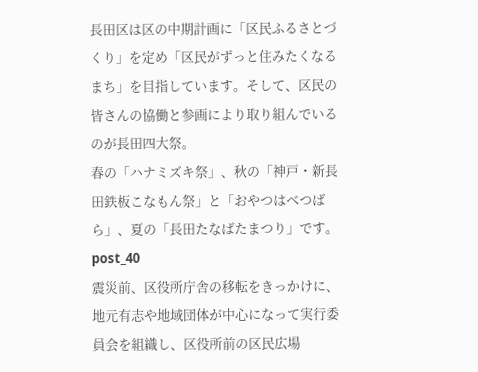長田区は区の中期計画に「区民ふるさとづくり」を定め「区民がずっと住みたくなるまち」を目指しています。そして、区民の皆さんの協働と参画により取り組んでいるのが長田四大祭。
春の「ハナミズキ祭」、秋の「神戸・新長田鉄板こなもん祭」と「おやつはべつばら」、夏の「長田たなばたまつり」です。 post_40
震災前、区役所庁舎の移転をきっかけに、地元有志や地域団体が中心になって実行委員会を組織し、区役所前の区民広場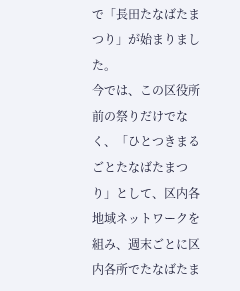で「長田たなばたまつり」が始まりました。
今では、この区役所前の祭りだけでなく、「ひとつきまるごとたなばたまつり」として、区内各地域ネットワークを組み、週末ごとに区内各所でたなばたま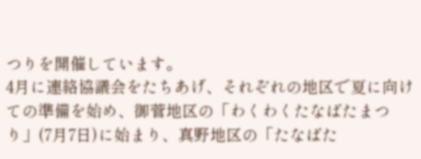つりを開催しています。
4月に連絡協議会をたちあげ、それぞれの地区で夏に向けての準備を始め、御菅地区の「わくわくたなばたまつり」(7月7日)に始まり、真野地区の「たなばた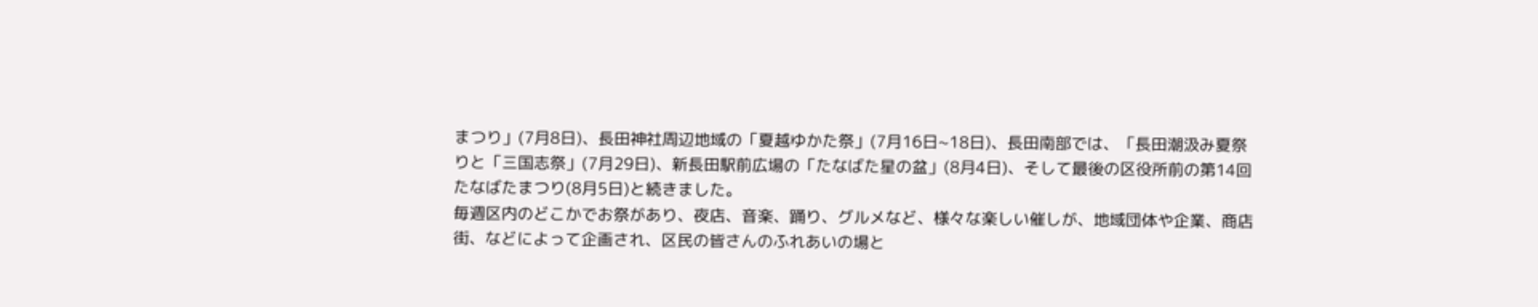まつり」(7月8日)、長田神社周辺地域の「夏越ゆかた祭」(7月16日~18日)、長田南部では、「長田潮汲み夏祭りと「三国志祭」(7月29日)、新長田駅前広場の「たなばた星の盆」(8月4日)、そして最後の区役所前の第14回たなばたまつり(8月5日)と続きました。
毎週区内のどこかでお祭があり、夜店、音楽、踊り、グルメなど、様々な楽しい催しが、地域団体や企業、商店街、などによって企画され、区民の皆さんのふれあいの場と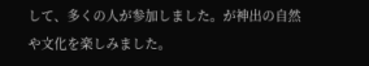して、多くの人が参加しました。が神出の自然や文化を楽しみました。